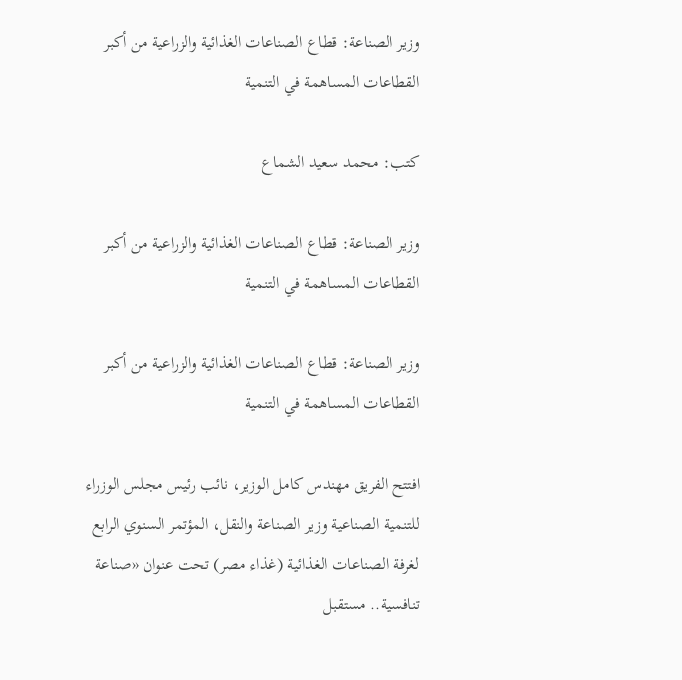وزير الصناعة: قطاع الصناعات الغذائية والزراعية من أكبر القطاعات المساهمة في التنمية

كتب: محمد سعيد الشماع

وزير الصناعة: قطاع الصناعات الغذائية والزراعية من أكبر القطاعات المساهمة في التنمية

وزير الصناعة: قطاع الصناعات الغذائية والزراعية من أكبر القطاعات المساهمة في التنمية

افتتح الفريق مهندس كامل الوزير، نائب رئيس مجلس الوزراء للتنمية الصناعية وزير الصناعة والنقل، المؤتمر السنوي الرابع لغرفة الصناعات الغذائية (غذاء مصر) تحت عنوان «صناعة تنافسية.. مستقبل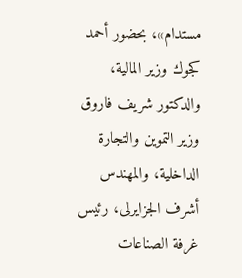مستدام»، بحضور أحمد كجوك وزير المالية، والدكتور شريف فاروق وزير التموين والتجارة الداخلية، والمهندس أشرف الجزايرلى، رئيس غرفة الصناعات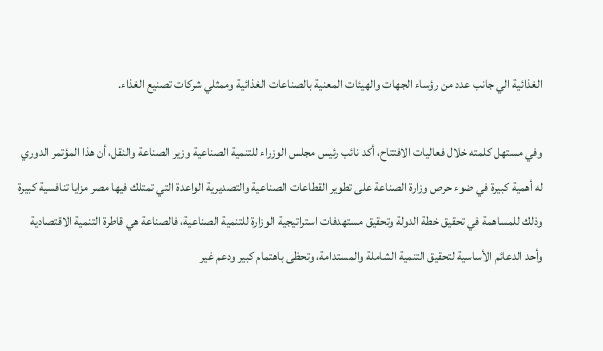الغذائية الي جانب عدد من رؤساء الجهات والهيئات المعنية بالصناعات الغذائية وممثلي شركات تصنيع الغذاء.

وفي مستهل كلمته خلال فعاليات الافتتاح، أكد نائب رئيس مجلس الوزراء للتنمية الصناعية وزير الصناعة والنقل، أن هذا المؤتمر الدوري له أهمية كبيرة في ضوء حرص وزارة الصناعة على تطوير القطاعات الصناعية والتصديرية الواعدة التي تمتلك فيها مصر مزايا تنافسية كبيرة وذلك للمساهمة في تحقيق خطة الدولة وتحقيق مستهدفات استراتيجية الوزارة للتنمية الصناعية، فالصناعة هي قاطرة التنمية الاقتصادية وأحد الدعائم الأساسية لتحقيق التنمية الشاملة والمستدامة، وتحظى باهتمام كبير ودعم غير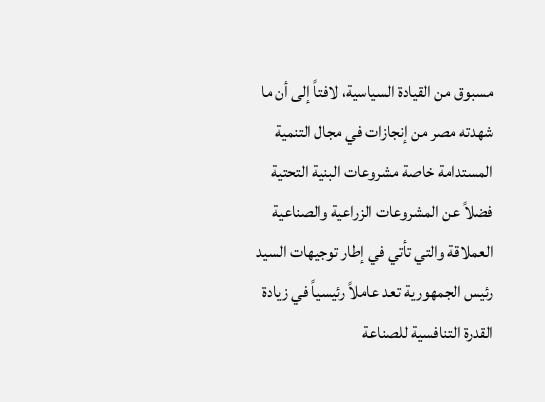مسبوق من القيادة السياسية، لافتاً إلى أن ما شهدته مصر من إنجازات في مجال التنمية المستدامة خاصة مشروعات البنية التحتية فضلاً عن المشروعات الزراعية والصناعية العملاقة والتي تأتي في إطار توجيهات السيد رئيس الجمهورية تعد عاملاً رئيسياً في زيادة القدرة التنافسية للصناعة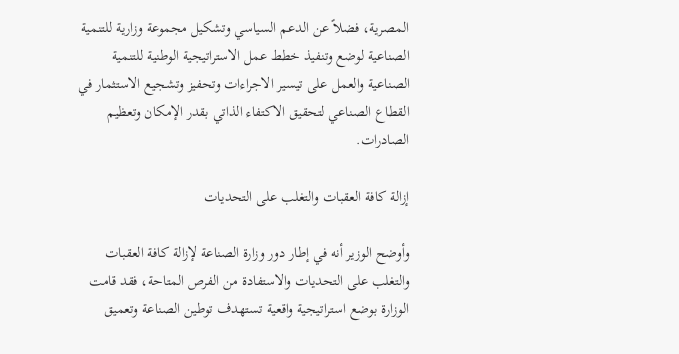المصرية، فضلاً عن الدعم السياسي وتشكيل مجموعة وزارية للتنمية الصناعية لوضع وتنفيذ خطط عمل الاستراتيجية الوطنية للتنمية الصناعية والعمل على تيسير الاجراءات وتحفيز وتشجيع الاستثمار في القطاع الصناعي لتحقيق الاكتفاء الذاتي بقدر الإمكان وتعظيم الصادرات.

إزالة كافة العقبات والتغلب على التحديات

وأوضح الوزير أنه في إطار دور وزارة الصناعة لإزالة كافة العقبات والتغلب على التحديات والاستفادة من الفرص المتاحة، فقد قامت الوزارة بوضع استراتيجية واقعية تستهدف توطين الصناعة وتعميق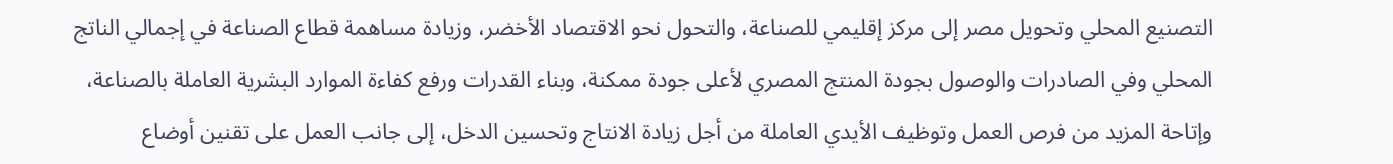التصنيع المحلي وتحويل مصر إلى مركز إقليمي للصناعة، والتحول نحو الاقتصاد الأخضر، وزيادة مساهمة قطاع الصناعة في إجمالي الناتج المحلي وفي الصادرات والوصول بجودة المنتج المصري لأعلى جودة ممكنة، وبناء القدرات ورفع كفاءة الموارد البشرية العاملة بالصناعة، وإتاحة المزيد من فرص العمل وتوظيف الأيدي العاملة من أجل زيادة الانتاج وتحسين الدخل، إلى جانب العمل على تقنين أوضاع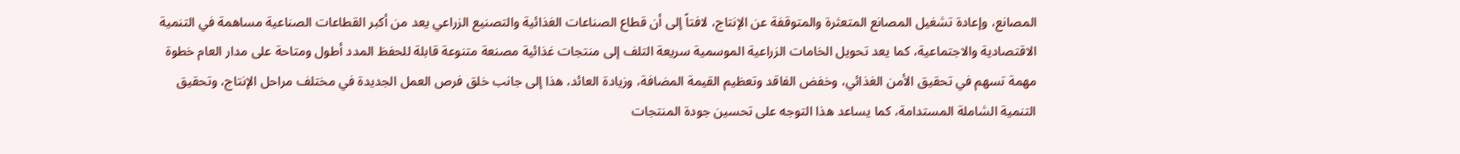المصانع، وإعادة تشغيل المصانع المتعثرة والمتوقفة عن الإنتاج، لافتاً إلى أن قطاع الصناعات الغذائية والتصنيع الزراعي يعد من أكبر القطاعات الصناعية مساهمة في التنمية الاقتصادية والاجتماعية، كما يعد تحويل الخامات الزراعية الموسمية سريعة التلف إلى منتجات غذائية مصنعة متنوعة قابلة للحفظ المدد أطول ومتاحة على مدار العام خطوة مهمة تسهم في تحقيق الأمن الغذائي، وخفض الفاقد وتعظيم القيمة المضافة، وزيادة العائد، هذا إلى جانب خلق فرص العمل الجديدة في مختلف مراحل الإنتاج، وتحقيق التنمية الشاملة المستدامة، كما يساعد هذا التوجه على تحسين جودة المنتجات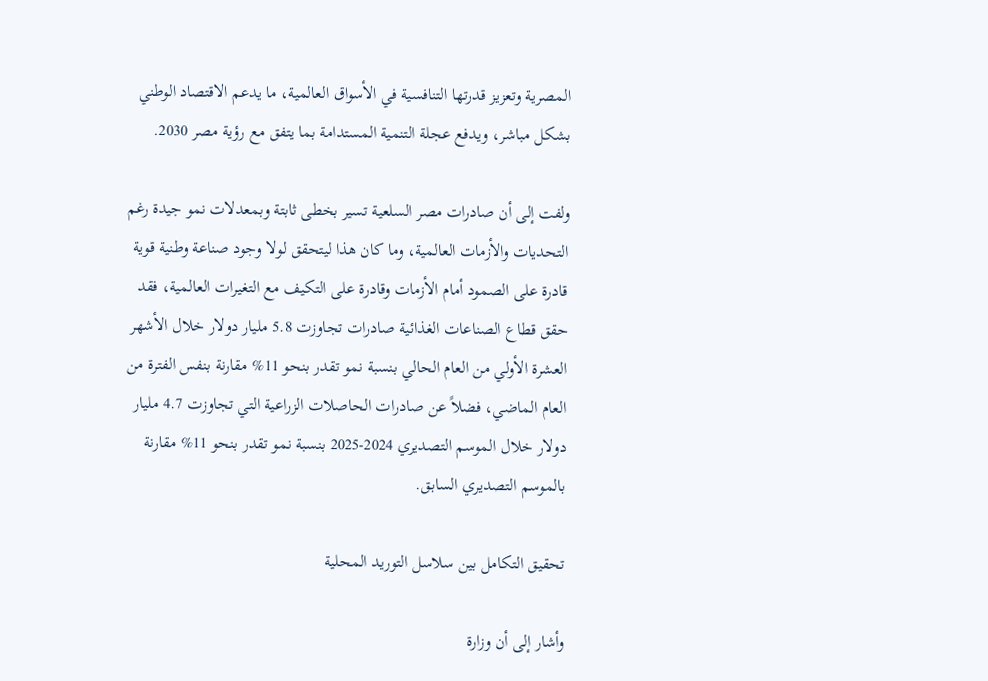المصرية وتعزيز قدرتها التنافسية في الأسواق العالمية، ما يدعم الاقتصاد الوطني بشكل مباشر، ويدفع عجلة التنمية المستدامة بما يتفق مع رؤية مصر 2030.

ولفت إلى أن صادرات مصر السلعية تسير بخطى ثابتة وبمعدلات نمو جيدة رغم التحديات والأزمات العالمية، وما كان هذا ليتحقق لولا وجود صناعة وطنية قوية قادرة على الصمود أمام الأزمات وقادرة على التكيف مع التغيرات العالمية، فقد حقق قطاع الصناعات الغذائية صادرات تجاوزت 5.8 مليار دولار خلال الأشهر العشرة الأولي من العام الحالي بنسبة نمو تقدر بنحو 11% مقارنة بنفس الفترة من العام الماضي، فضلاً عن صادرات الحاصلات الزراعية التي تجاوزت 4.7 مليار دولار خلال الموسم التصديري 2024-2025 بنسبة نمو تقدر بنحو 11% مقارنة بالموسم التصديري السابق.

تحقيق التكامل بين سلاسل التوريد المحلية

وأشار إلى أن وزارة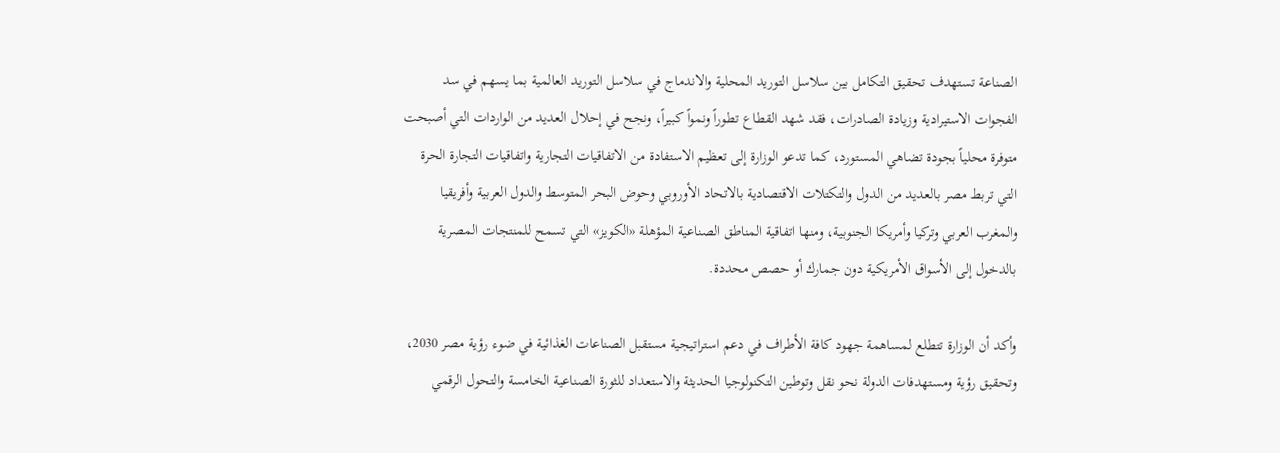الصناعة تستهدف تحقيق التكامل بين سلاسل التوريد المحلية والاندماج في سلاسل التوريد العالمية بما يسهم في سد الفجوات الاستيرادية وزيادة الصادرات، فقد شهد القطاع تطوراً ونمواً كبيراً، ونجح في إحلال العديد من الواردات التي أصبحت متوفرة محلياً بجودة تضاهي المستورد، كما تدعو الوزارة إلى تعظيم الاستفادة من الاتفاقيات التجارية واتفاقيات التجارة الحرة التي تربط مصر بالعديد من الدول والتكتلات الاقتصادية بالاتحاد الأوروبي وحوض البحر المتوسط والدول العربية وأفريقيا والمغرب العربي وتركيا وأمريكا الجنوبية، ومنها اتفاقية المناطق الصناعية المؤهلة «الكويز» التي تسمح للمنتجات المصرية بالدخول إلى الأسواق الأمريكية دون جمارك أو حصص محددة.

وأكد أن الوزارة تتطلع لمساهمة جهود كافة الأطراف في دعم استراتيجية مستقبل الصناعات الغذائية في ضوء رؤية مصر 2030، وتحقيق رؤية ومستهدفات الدولة نحو نقل وتوطين التكنولوجيا الحديثة والاستعداد للثورة الصناعية الخامسة والتحول الرقمي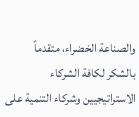والصناعة الخضراء، متقدماً بالشكر لكافة الشركاء الاستراتيجيين وشركاء التنمية على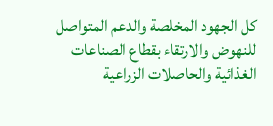كل الجهود المخلصة والدعم المتواصل للنهوض والارتقاء بقطاع الصناعات الغذائية والحاصلات الزراعية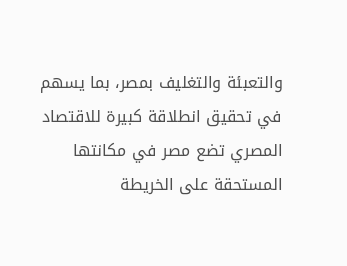والتعبئة والتغليف بمصر، بما يسهم في تحقيق انطلاقة كبيرة للاقتصاد المصري تضع مصر في مكانتها المستحقة على الخريطة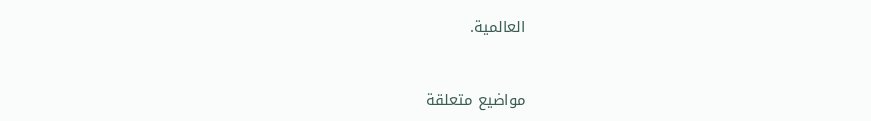العالمية.


مواضيع متعلقة